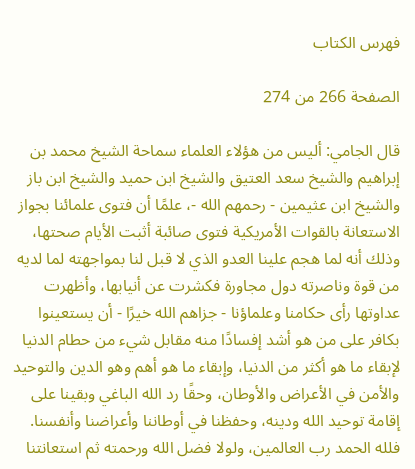فهرس الكتاب

الصفحة 266 من 274

قال الجامي: أليس من هؤلاء العلماء سماحة الشيخ محمد بن إبراهيم والشيخ سعد العتيق والشيخ ابن حميد والشيخ ابن باز والشيخ ابن عثيمين - رحمهم الله -، علمًا أن فتوى علمائنا بجواز الاستعانة بالقوات الأمريكية فتوى صائبة أثبت الأيام صحتها، وذلك أنه لما هجم علينا العدو الذي لا قبل لنا بمواجهته لما لديه من قوة وناصرته دول مجاورة فكشرت عن أنيابها، وأظهرت عداوتها رأى حكامنا وعلماؤنا - جزاهم الله خيرًا - أن يستعينوا بكافر على من هو أشد إفسادًا منه مقابل شيء من حطام الدنيا لإبقاء ما هو أكثر من الدنيا، وإبقاء ما هو أهم وهو الدين والتوحيد والأمن في الأعراض والأوطان، وحقًا رد الله الباغي وبقينا على إقامة توحيد الله ودينه، وحفظنا في أوطاننا وأعراضنا وأنفسنا. فلله الحمد رب العالمين، ولولا فضل الله ورحمته ثم استعانتنا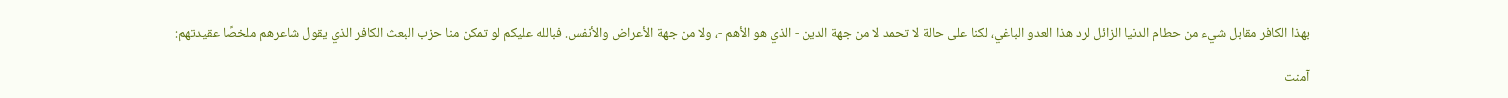بهذا الكافر مقابل شيء من حطام الدنيا الزائل لرد هذا العدو الباغي، لكنا على حالة لا تحمد لا من جهة الدين - الذي هو الأهم -، ولا من جهة الأعراض والأنفس. فبالله عليكم لو تمكن منا حزب البعث الكافر الذي يقول شاعرهم ملخصًا عقيدتهم:

آمنت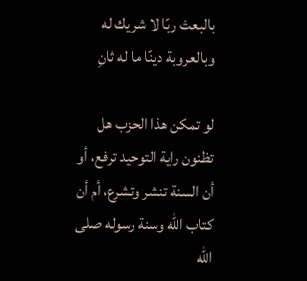بالبعث ربًا لا شريك له وبالعروبة دينًا ما له ثانِ

لو تمكن هذا الحزب هل تظنون راية التوحيد ترفع، أو أن السنة تنشر وتشرع، أم أن كتاب الله وسنة رسوله صلى الله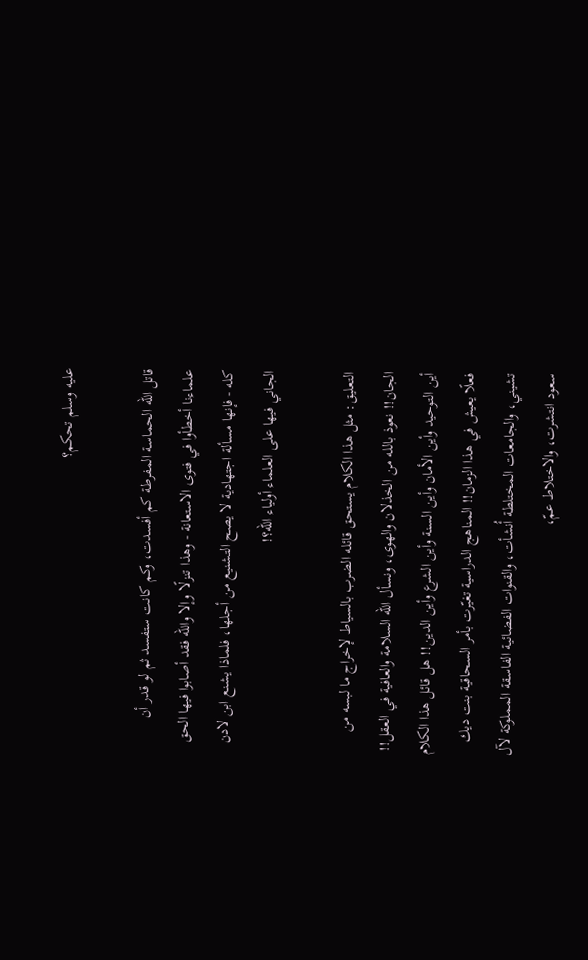عليه وسلم تحكم؟

قاتل الله الحماسة المفرطة كم أفسدت، وكم كانت ستفسد ثم لو قدر أن علماءنا أخطأوا في فتوى الاستعانة - وهذا تنزلًا وإلا والله فقد أصابوا فيها الحق كله - فإنها مسألة اجتهادية لا يصح التشنيع من أجلها، فلماذا يشنع ابن لادن الجاني فيها على العلماء أولياء الله؟!

التعليق: مثل هذا الكلام يستحق قائله الضرب بالسياط لإخراج ما لبسه من الجان!! نعوذ بالله من الخذلان والهوى، ونسأل الله السلامة والعافية في العقل!! أين التوحيد وأين الأمان وأين السنة وأين الشرع وأين الدين!! هل قائل هذا الكلام فعلًا يعيش في هذا الزمان!! المناهج الدراسية تغيّرت بأمر السحاقية بنت ديك تشيني، والجامعات المختلطة أُنشأت، والقنوات الفضائية الفاسقة المملوكة لآل سعود انتشرت، والاختلاط عمّ،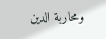ومحاربة الدين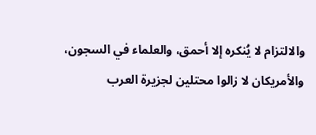والالتزام لا يُنكره إلا أحمق، والعلماء في السجون، والأمريكان لا زالوا محتلين لجزيرة العرب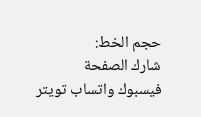حجم الخط:
شارك الصفحة
فيسبوك واتساب تويتر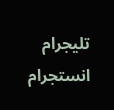تليجرام انستجرام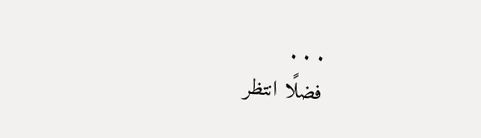. . .
فضلًا انتظر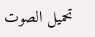تحميل الصوت